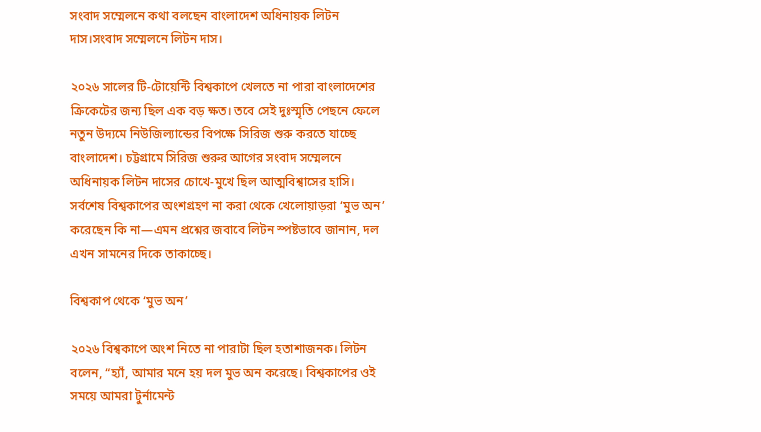সংবাদ সম্মেলনে কথা বলছেন বাংলাদেশ অধিনায়ক লিটন দাস।সংবাদ সম্মেলনে লিটন দাস।

২০২৬ সালের টি-টোয়েন্টি বিশ্বকাপে খেলতে না পারা বাংলাদেশের ক্রিকেটের জন্য ছিল এক বড় ক্ষত। তবে সেই দুঃস্মৃতি পেছনে ফেলে নতুন উদ্যমে নিউজিল্যান্ডের বিপক্ষে সিরিজ শুরু করতে যাচ্ছে বাংলাদেশ। চট্টগ্রামে সিরিজ শুরুর আগের সংবাদ সম্মেলনে অধিনায়ক লিটন দাসের চোখে-মুখে ছিল আত্মবিশ্বাসের হাসি। সর্বশেষ বিশ্বকাপের অংশগ্রহণ না করা থেকে খেলোয়াড়রা ‘মুভ অন’ করেছেন কি না—এমন প্রশ্নের জবাবে লিটন স্পষ্টভাবে জানান, দল এখন সামনের দিকে তাকাচ্ছে।

বিশ্বকাপ থেকে ‘মুভ অন’

২০২৬ বিশ্বকাপে অংশ নিতে না পারাটা ছিল হতাশাজনক। লিটন বলেন, “হ্যাঁ, আমার মনে হয় দল মুভ অন করেছে। বিশ্বকাপের ওই সময়ে আমরা টুর্নামেন্ট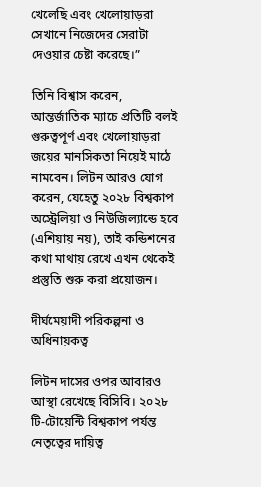খেলেছি এবং খেলোয়াড়রা সেখানে নিজেদের সেরাটা দেওয়ার চেষ্টা করেছে।”

তিনি বিশ্বাস করেন, আন্তর্জাতিক ম্যাচে প্রতিটি বলই গুরুত্বপূর্ণ এবং খেলোয়াড়রা জয়ের মানসিকতা নিয়েই মাঠে নামবেন। লিটন আরও যোগ করেন, যেহেতু ২০২৮ বিশ্বকাপ অস্ট্রেলিয়া ও নিউজিল্যান্ডে হবে (এশিয়ায় নয়), তাই কন্ডিশনের কথা মাথায় রেখে এখন থেকেই প্রস্তুতি শুরু করা প্রয়োজন।

দীর্ঘমেয়াদী পরিকল্পনা ও অধিনায়কত্ব

লিটন দাসের ওপর আবারও আস্থা রেখেছে বিসিবি। ২০২৮ টি-টোয়েন্টি বিশ্বকাপ পর্যন্ত নেতৃত্বের দায়িত্ব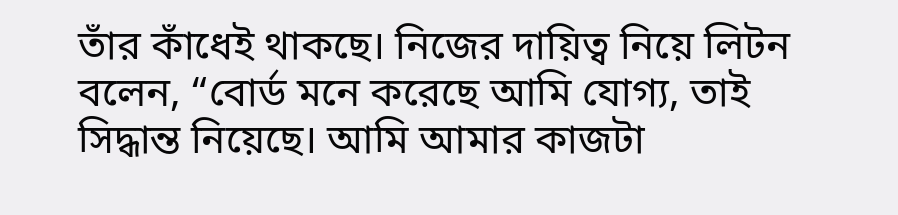তাঁর কাঁধেই থাকছে। নিজের দায়িত্ব নিয়ে লিটন বলেন, “বোর্ড মনে করেছে আমি যোগ্য, তাই সিদ্ধান্ত নিয়েছে। আমি আমার কাজটা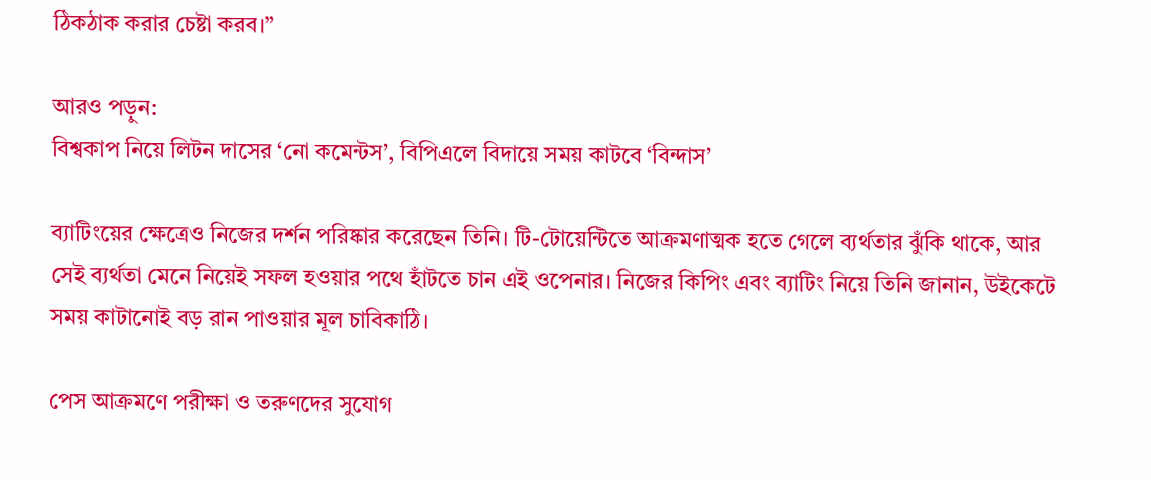ঠিকঠাক করার চেষ্টা করব।”

আরও পড়ুন:
বিশ্বকাপ নিয়ে লিটন দাসের ‘নো কমেন্টস’, বিপিএলে বিদায়ে সময় কাটবে ‘বিন্দাস’

ব্যাটিংয়ের ক্ষেত্রেও নিজের দর্শন পরিষ্কার করেছেন তিনি। টি-টোয়েন্টিতে আক্রমণাত্মক হতে গেলে ব্যর্থতার ঝুঁকি থাকে, আর সেই ব্যর্থতা মেনে নিয়েই সফল হওয়ার পথে হাঁটতে চান এই ওপেনার। নিজের কিপিং এবং ব্যাটিং নিয়ে তিনি জানান, উইকেটে সময় কাটানোই বড় রান পাওয়ার মূল চাবিকাঠি।

পেস আক্রমণে পরীক্ষা ও তরুণদের সুযোগ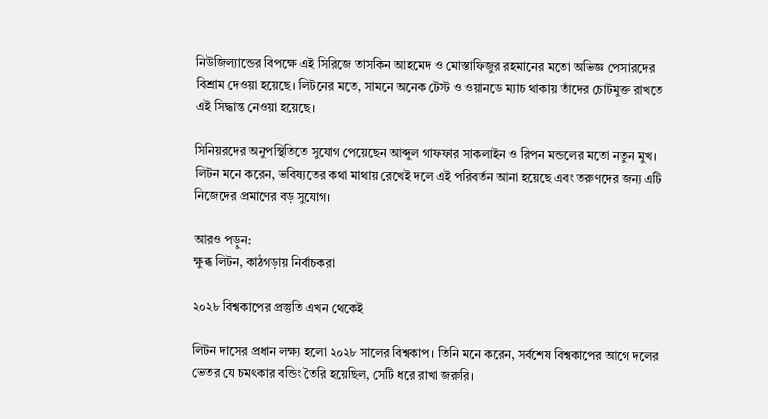নিউজিল্যান্ডের বিপক্ষে এই সিরিজে তাসকিন আহমেদ ও মোস্তাফিজুর রহমানের মতো অভিজ্ঞ পেসারদের বিশ্রাম দেওয়া হয়েছে। লিটনের মতে, সামনে অনেক টেস্ট ও ওয়ানডে ম্যাচ থাকায় তাঁদের চোটমুক্ত রাখতে এই সিদ্ধান্ত নেওয়া হয়েছে।

সিনিয়রদের অনুপস্থিতিতে সুযোগ পেয়েছেন আব্দুল গাফফার সাকলাইন ও রিপন মন্ডলের মতো নতুন মুখ। লিটন মনে করেন, ভবিষ্যতের কথা মাথায় রেখেই দলে এই পরিবর্তন আনা হয়েছে এবং তরুণদের জন্য এটি নিজেদের প্রমাণের বড় সুযোগ।

আরও পড়ুন:
ক্ষুব্ধ লিটন, কাঠগড়ায় নির্বাচকরা

২০২৮ বিশ্বকাপের প্রস্তুতি এখন থেকেই

লিটন দাসের প্রধান লক্ষ্য হলো ২০২৮ সালের বিশ্বকাপ। তিনি মনে করেন, সর্বশেষ বিশ্বকাপের আগে দলের ভেতর যে চমৎকার বন্ডিং তৈরি হয়েছিল, সেটি ধরে রাখা জরুরি।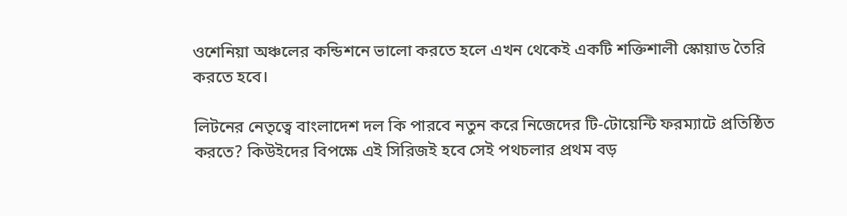ওশেনিয়া অঞ্চলের কন্ডিশনে ভালো করতে হলে এখন থেকেই একটি শক্তিশালী স্কোয়াড তৈরি করতে হবে।

লিটনের নেতৃত্বে বাংলাদেশ দল কি পারবে নতুন করে নিজেদের টি-টোয়েন্টি ফরম্যাটে প্রতিষ্ঠিত করতে? কিউইদের বিপক্ষে এই সিরিজই হবে সেই পথচলার প্রথম বড়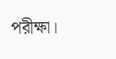পরীক্ষা।